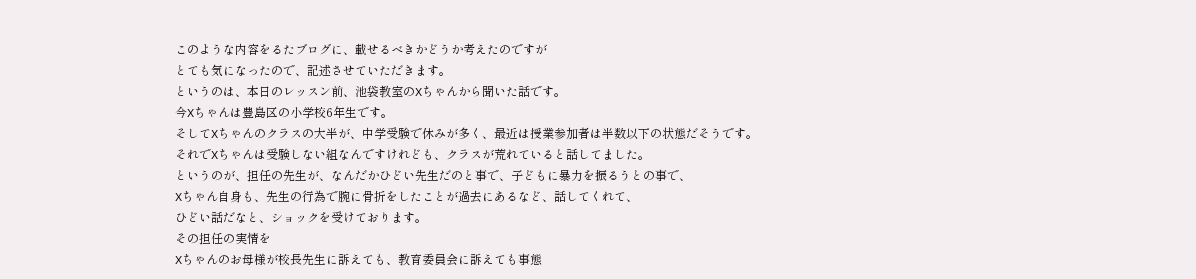このような内容をるたブログに、載せるべきかどうか考えたのですが
とても気になったので、記述させていただきます。
というのは、本日のレッスン前、池袋教室のXちゃんから聞いた話です。
今Xちゃんは豊島区の小学校6年生です。
そしてXちゃんのクラスの大半が、中学受験で休みが多く、最近は授業参加者は半数以下の状態だそうです。
それでXちゃんは受験しない組なんですけれども、クラスが荒れていると話してました。
というのが、担任の先生が、なんだかひどい先生だのと事で、子どもに暴力を振るうとの事で、
Xちゃん自身も、先生の行為で腕に骨折をしたことが過去にあるなど、話してくれて、
ひどい話だなと、ショックを受けております。
その担任の実情を
Xちゃんのお母様が校長先生に訴えても、教育委員会に訴えても事態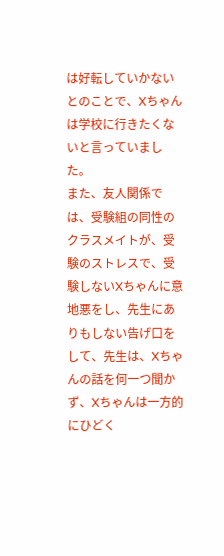は好転していかないとのことで、Xちゃんは学校に行きたくないと言っていました。
また、友人関係では、受験組の同性のクラスメイトが、受験のストレスで、受験しないXちゃんに意地悪をし、先生にありもしない告げ口をして、先生は、Xちゃんの話を何一つ聞かず、Xちゃんは一方的にひどく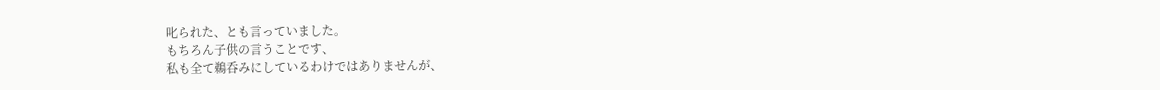叱られた、とも言っていました。
もちろん子供の言うことです、
私も全て鵜呑みにしているわけではありませんが、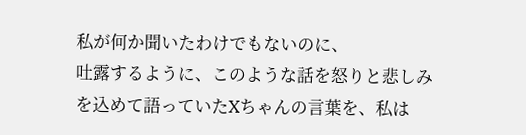私が何か聞いたわけでもないのに、
吐露するように、このような話を怒りと悲しみを込めて語っていたXちゃんの言葉を、私は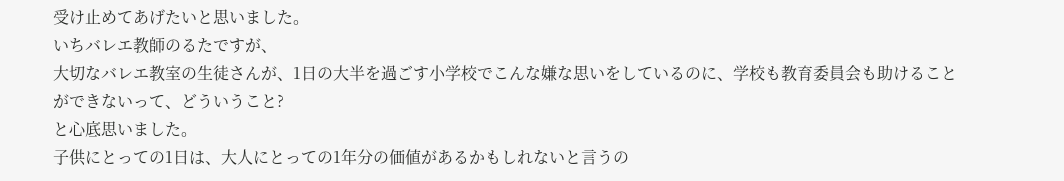受け止めてあげたいと思いました。
いちバレエ教師のるたですが、
大切なバレエ教室の生徒さんが、1日の大半を過ごす小学校でこんな嫌な思いをしているのに、学校も教育委員会も助けることができないって、どういうこと?
と心底思いました。
子供にとっての1日は、大人にとっての1年分の価値があるかもしれないと言うの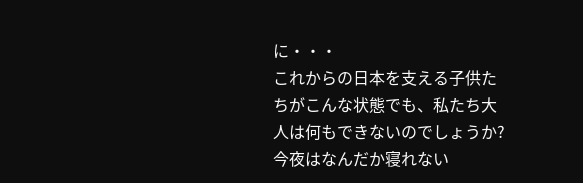に・・・
これからの日本を支える子供たちがこんな状態でも、私たち大人は何もできないのでしょうか?
今夜はなんだか寝れない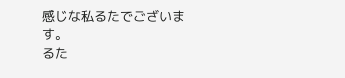感じな私るたでございます。
るた